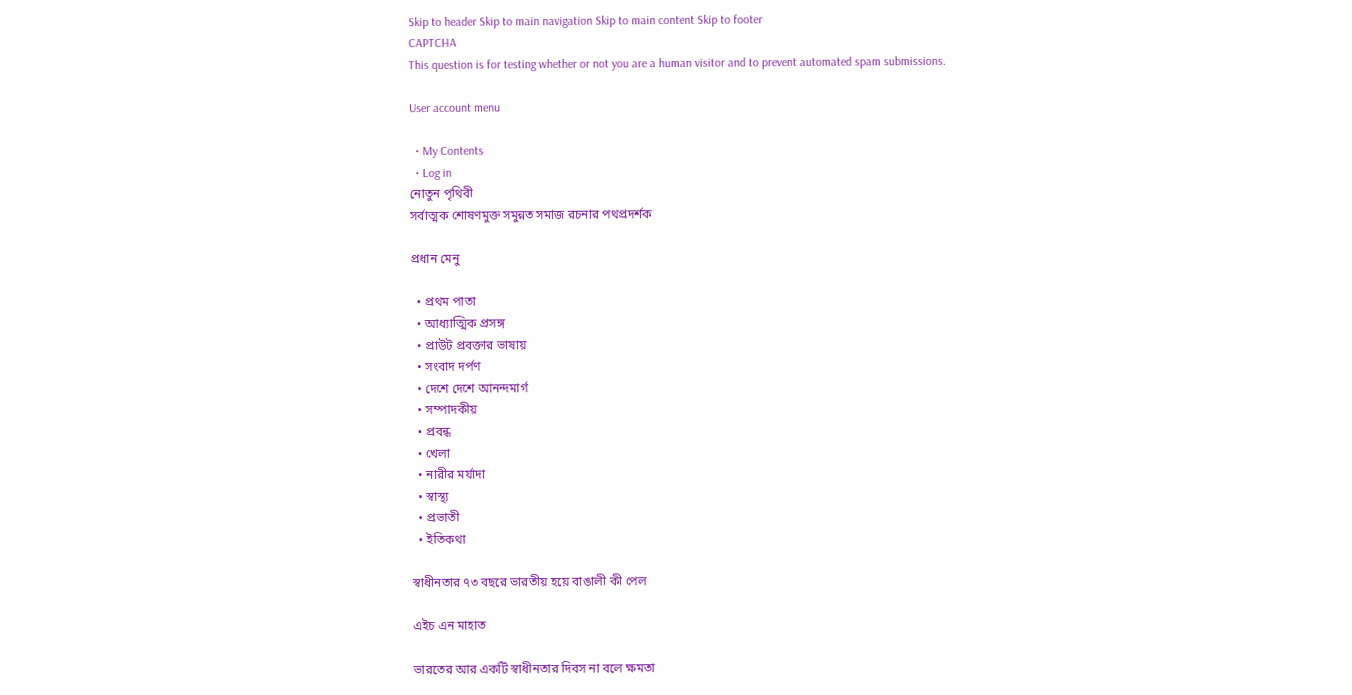Skip to header Skip to main navigation Skip to main content Skip to footer
CAPTCHA
This question is for testing whether or not you are a human visitor and to prevent automated spam submissions.

User account menu

  • My Contents
  • Log in
নোতুন পৃথিবী
সর্বাত্মক শোষণমুক্ত সমুন্নত সমাজ রচনার পথপ্রদর্শক

প্রধান মেনু

  • প্রথম পাতা
  • আধ্যাত্মিক প্রসঙ্গ
  • প্রাউট প্রবক্তার ভাষায়
  • সংবাদ দর্পণ
  • দেশে দেশে আনন্দমার্গ
  • সম্পাদকীয়
  • প্রবন্ধ
  • খেলা
  • নারীর মর্যাদা
  • স্বাস্থ্য
  • প্রভাতী
  • ইতিকথা

স্বাধীনতার ৭৩ বছরে ভারতীয় হয়ে বাঙালী কী পেল

এইচ এন মাহাত

ভারতের আর একটি স্বাধীনতার দিবস না বলে ক্ষমতা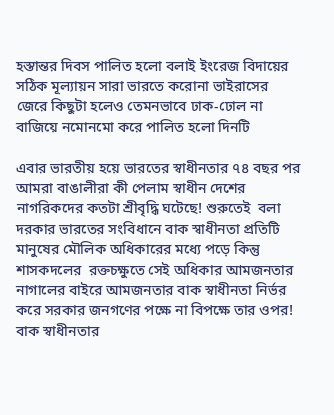হস্তান্তর দিবস পালিত হলো বলাই ইংরেজ বিদায়ের সঠিক মূল্যায়ন সারা ভারতে করোনা ভাইরাসের জেরে কিছুটা হলেও তেমনভাবে ঢাক-ঢোল না বাজিয়ে নমোনমো করে পালিত হলো দিনটি

এবার ভারতীয় হয়ে ভারতের স্বাধীনতার ৭৪ বছর পর আমরা বাঙালীরা কী পেলাম স্বাধীন দেশের নাগরিকদের কতটা শ্রীবৃদ্ধি ঘটেছে! শুরুতেই  বলা দরকার ভারতের সংবিধানে বাক স্বাধীনতা প্রতিটি মানুষের মৌলিক অধিকারের মধ্যে পড়ে কিন্তু শাসকদলের  রক্তচক্ষুতে সেই অধিকার আমজনতার নাগালের বাইরে আমজনতার বাক স্বাধীনতা নির্ভর করে সরকার জনগণের পক্ষে না বিপক্ষে তার ওপর! বাক স্বাধীনতার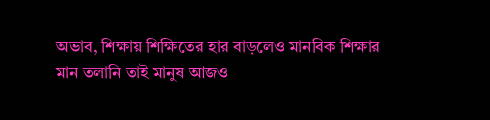অভাব, শিক্ষায় শিক্ষিতের হার বাড়লেও মানবিক শিক্ষার মান তলানি তাই মানুষ আজও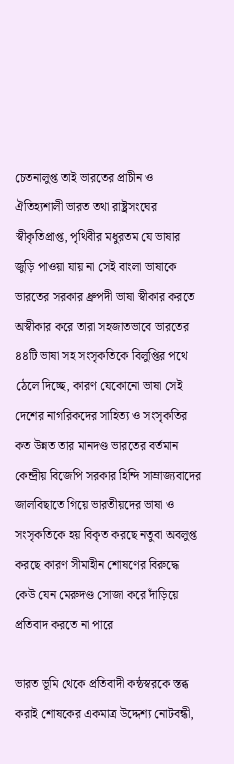চেতনালুপ্ত তাই ভারতের প্রাচীন ও ঐতিহ্যশালী ভারত তথা রাষ্ট্রসংঘের স্বীকৃতিপ্রাপ্ত, পৃথিবীর মধুরতম যে ভাষার জুড়ি পাওয়া যায় না সেই বাংলা ভাষাকে ভারতের সরকার ধ্রুপদী ভাষা স্বীকার করতে অস্বীকার করে তারা সহজাতভাবে ভারতের ৪৪টি ভাষা সহ সংসৃকতিকে বিলুপ্তির পথে ঠেলে দিচ্ছে, কারণ যেকোনো ভাষা সেই দেশের নাগরিকদের সাহিত্য ও সংসৃকতির কত উন্নত তার মানদণ্ড ভারতের বর্তমান কেন্দ্রীয় বিজেপি সরকার হিন্দি সাম্রাজ্যবাদের জালবিছাতে গিয়ে ভারতীয়দের ভাষা ও সংসৃকতিকে হয় বিকৃত করছে নতুবা অবলুপ্ত করছে কারণ সীমাহীন শোষণের বিরুদ্ধে কেউ যেন মেরুদণ্ড সোজা করে দাঁড়িয়ে প্রতিবাদ করতে না পারে

ভারত ভূমি থেকে প্রতিবাদী কন্ঠস্বরকে স্তব্ধ করাই শোষকের একমাত্র উদ্দেশ্য নোটবন্ধী,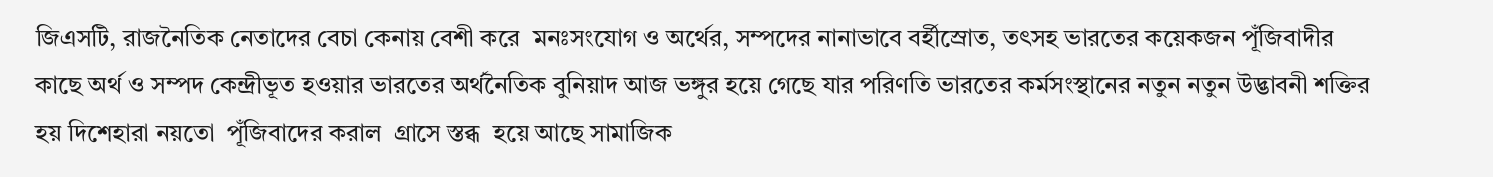জিএসটি, রাজনৈতিক নেতাদের বেচা কেনায় বেশী করে  মনঃসংযোগ ও অর্থের, সম্পদের নানাভাবে বর্হীস্রোত, তৎসহ ভারতের কয়েকজন পূঁজিবাদীর কাছে অর্থ ও সম্পদ কেন্দ্রীভূত হওয়ার ভারতের অর্থনৈতিক বুনিয়াদ আজ ভঙ্গুর হয়ে গেছে যার পরিণতি ভারতের কর্মসংস্থানের নতুন নতুন উদ্ভাবনী শক্তির হয় দিশেহারা নয়তো  পূঁজিবাদের করাল  গ্রাসে স্তব্ধ  হয়ে আছে সামাজিক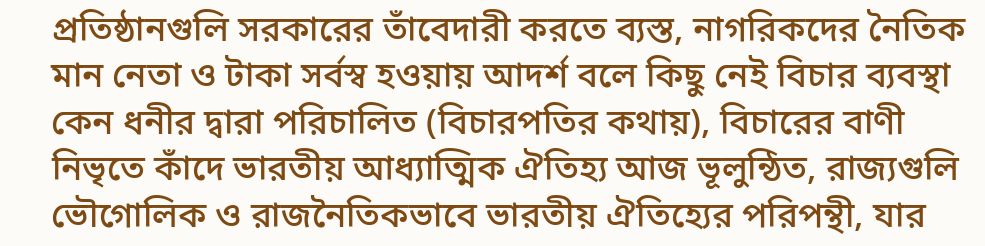প্রতিষ্ঠানগুলি সরকারের তাঁবেদারী করতে ব্যস্ত, নাগরিকদের নৈতিক মান নেতা ও টাকা সর্বস্ব হওয়ায় আদর্শ বলে কিছু নেই বিচার ব্যবস্থা কেন ধনীর দ্বারা পরিচালিত (বিচারপতির কথায়), বিচারের বাণী নিভৃতে কাঁদে ভারতীয় আধ্যাত্মিক ঐতিহ্য আজ ভূলুন্ঠিত, রাজ্যগুলি ভৌগোলিক ও রাজনৈতিকভাবে ভারতীয় ঐতিহ্যের পরিপন্থী, যার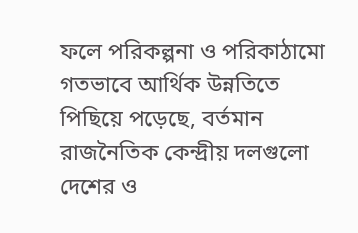ফলে পরিকল্পনা ও পরিকাঠামো গতভাবে আর্থিক উন্নতিতে পিছিয়ে পড়েছে, বর্তমান রাজনৈতিক কেন্দ্রীয় দলগুলো দেশের ও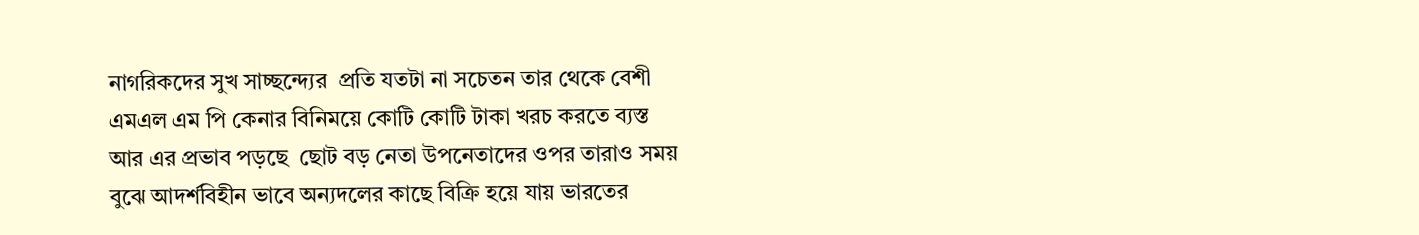নাগরিকদের সুখ সাচ্ছন্দ্যের  প্রতি যতটা না সচেতন তার থেকে বেশী এমএল এম পি কেনার বিনিময়ে কোটি কোটি টাকা খরচ করতে ব্যস্ত আর এর প্রভাব পড়ছে  ছোট বড় নেতা উপনেতাদের ওপর তারাও সময় বুঝে আদর্শবিহীন ভাবে অন্যদলের কাছে বিক্রি হয়ে যায় ভারতের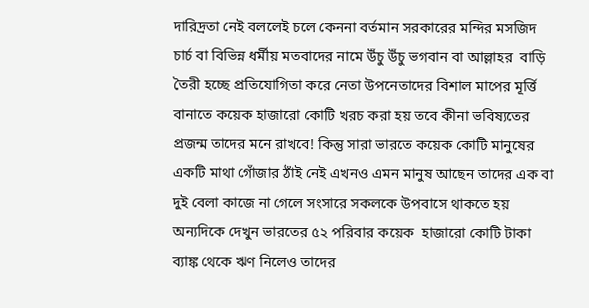দারিদ্রতা নেই বললেই চলে কেননা বর্তমান সরকারের মন্দির মসজিদ চার্চ বা বিভিন্ন ধর্মীয় মতবাদের নামে উঁচু উঁচু ভগবান বা আল্লাহর  বাড়ি তৈরী হচ্ছে প্রতিযোগিতা করে নেতা উপনেতাদের বিশাল মাপের মূর্ত্তি বানাতে কয়েক হাজারো কোটি খরচ করা হয় তবে কীনা ভবিষ্যতের প্রজন্ম তাদের মনে রাখবে! কিন্তু সারা ভারতে কয়েক কোটি মানুষের একটি মাথা গোঁজার ঠাঁই নেই এখনও এমন মানুষ আছেন তাদের এক বা দুই বেলা কাজে না গেলে সংসারে সকলকে উপবাসে থাকতে হয় অন্যদিকে দেখুন ভারতের ৫২ পরিবার কয়েক  হাজারো কোটি টাকা ব্যাঙ্ক থেকে ঋণ নিলেও তাদের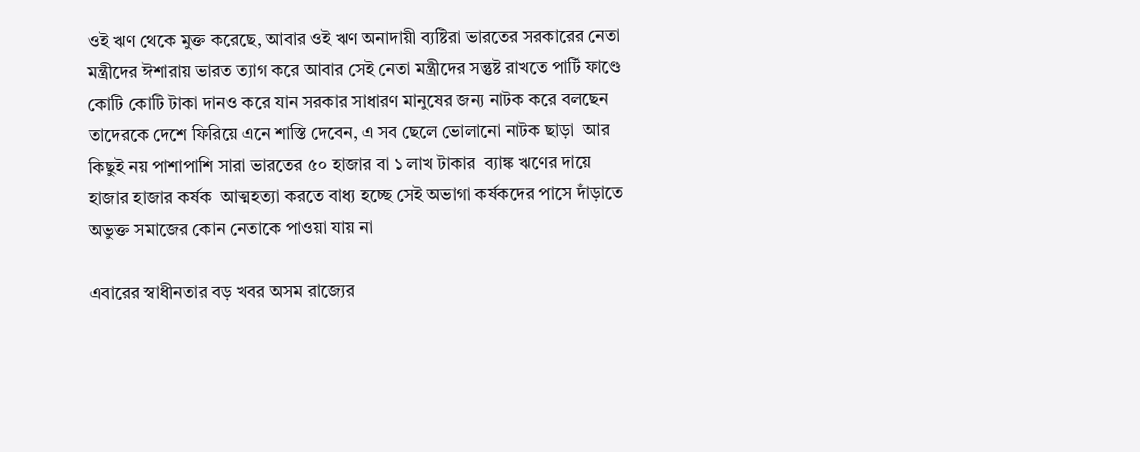ওই ঋণ থেকে মুক্ত করেছে, আবার ওই ঋণ অনাদায়ী ব্যষ্টিরা ভারতের সরকারের নেতা মন্ত্রীদের ঈশারায় ভারত ত্যাগ করে আবার সেই নেতা মন্ত্রীদের সন্তুষ্ট রাখতে পার্টি ফাণ্ডে কোটি কোটি টাকা দানও করে যান সরকার সাধারণ মানুষের জন্য নাটক করে বলছেন তাদেরকে দেশে ফিরিয়ে এনে শাস্তি দেবেন, এ সব ছেলে ভোলানো নাটক ছাড়া  আর কিছুই নয় পাশাপাশি সারা ভারতের ৫০ হাজার বা ১ লাখ টাকার  ব্যাঙ্ক ঋণের দায়ে হাজার হাজার কর্ষক  আত্মহত্যা করতে বাধ্য হচ্ছে সেই অভাগা কর্ষকদের পাসে দাঁড়াতে অভুক্ত সমাজের কোন নেতাকে পাওয়া যায় না

এবারের স্বাধীনতার বড় খবর অসম রাজ্যের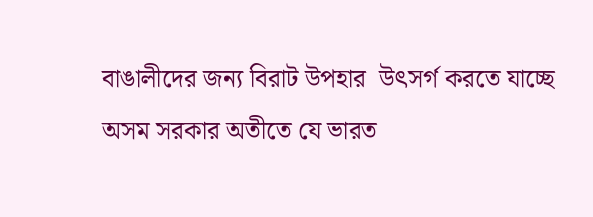বাঙালীদের জন্য বিরাট উপহার  উৎসর্গ করতে যাচ্ছে অসম সরকার অতীতে যে ভারত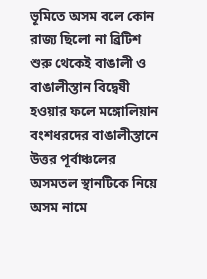ভূমিতে অসম বলে কোন রাজ্য ছিলো না ব্রিটিশ শুরু থেকেই বাঙালী ও বাঙালীস্তান বিদ্বেষী হওয়ার ফলে মঙ্গোলিয়ান বংশধরদের বাঙালীস্তানে উত্তর পূর্বাঞ্চলের অসমতল স্থানটিকে নিয়ে অসম নামে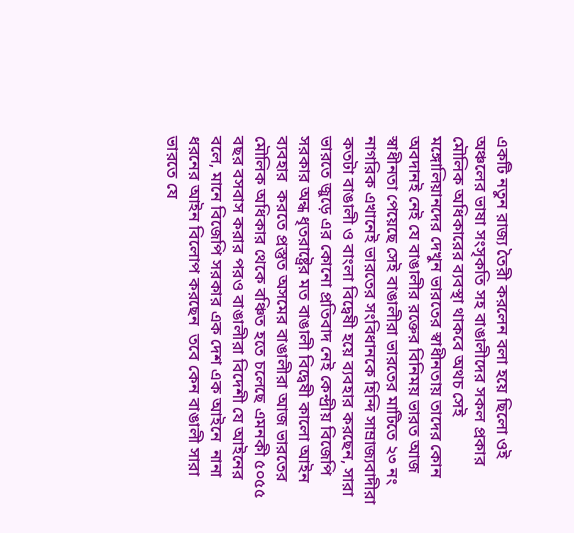একটি নতুন রাজ্য তৈরী করলেন বলা হয়ে ছিলো ওই অঞ্চলের ভাষা সংসৃকতি সহ বাঙালীদের সকল প্রকার মৌলিক অধিকারের ব্যবস্থা থাকবে অথচ সেই মঙ্গোলিয়ানদের দেখুন ভারতের স্বাধীনতায় তাদের কোন অবদানই নেই যে বাঙালীর রক্তের বিনিময় ভারত আজ স্বাধীনতা পেয়েছে সেই বাঙালীরা ভারতের মাটিতে ২৩ নং নাগরিক এখানেই ভারতের সংবিধানকে হিন্দি সাম্রাজ্যবাদীরা কতটা বাঙালী ও বাংলা বিদ্বেষী হয়ে ব্যবহার করছেন, সারা ভারতে জুড়ে এর কোনো প্রতিবাদ নেই কেন্দ্রীয় বিজেপি সরকার অন্ধ ধৃতরাষ্ট্রের মত বাঙালী বিদ্বেষী কালো আইন ব্যবহার  করতে প্রস্তুত অসমের বাঙালীরা আজ ভারতের  মৌলিক অধিকার থেকে বঞ্চিত হতে চলেছে এমনকী ৫০৫৫ বছর বসবাস করার পরও বাঙালীরা বিদেশী যে আইনের বলে, মানে বিজেপি সরকার এক দেশ এক আইনে  নানা ধরনের আইন বিলোপ করছেন  তবে কেন বাঙালী সারা ভারতে যে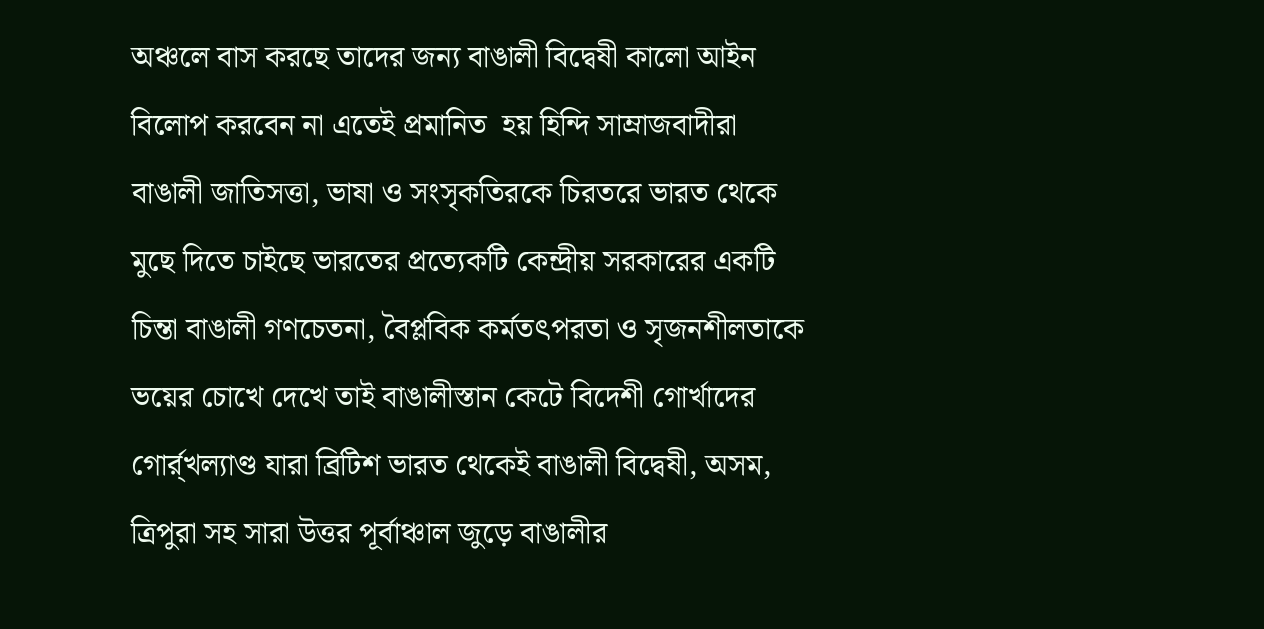অঞ্চলে বাস করছে তাদের জন্য বাঙালী বিদ্বেষী কালো আইন বিলোপ করবেন না এতেই প্রমানিত  হয় হিন্দি সাম্রাজবাদীরা বাঙালী জাতিসত্তা, ভাষা ও সংসৃকতিরকে চিরতরে ভারত থেকে মুছে দিতে চাইছে ভারতের প্রত্যেকটি কেন্দ্রীয় সরকারের একটি চিন্তা বাঙালী গণচেতনা, বৈপ্লবিক কর্মতৎপরতা ও সৃজনশীলতাকে ভয়ের চোখে দেখে তাই বাঙালীস্তান কেটে বিদেশী গোর্খাদের গোর্র্খল্যাণ্ড যারা ব্রিটিশ ভারত থেকেই বাঙালী বিদ্বেষী, অসম, ত্রিপুরা সহ সারা উত্তর পূর্বাঞ্চাল জুড়ে বাঙালীর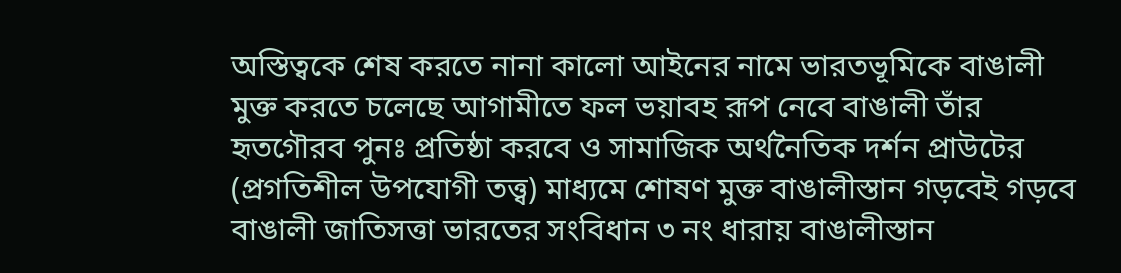অস্তিত্বকে শেষ করতে নানা কালো আইনের নামে ভারতভূমিকে বাঙালী মুক্ত করতে চলেছে আগামীতে ফল ভয়াবহ রূপ নেবে বাঙালী তাঁর হৃতগৌরব পুনঃ প্রতিষ্ঠা করবে ও সামাজিক অর্থনৈতিক দর্শন প্রাউটের (প্রগতিশীল উপযোগী তত্ত্ব) মাধ্যমে শোষণ মুক্ত বাঙালীস্তান গড়বেই গড়বে বাঙালী জাতিসত্তা ভারতের সংবিধান ৩ নং ধারায় বাঙালীস্তান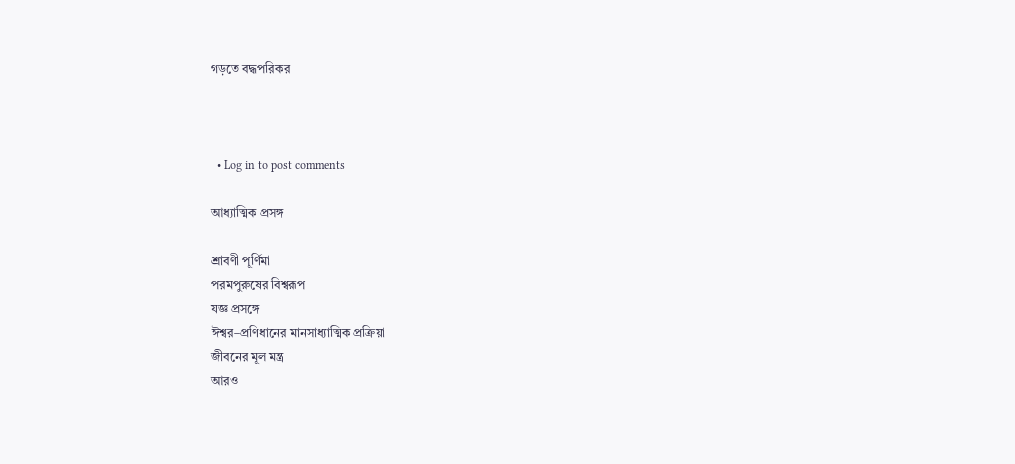গড়তে বদ্ধপরিকর



  • Log in to post comments

আধ্যাত্মিক প্রসঙ্গ

শ্রাবণী পূর্ণিমা
পরমপুরুষের বিশ্বরূপ
যজ্ঞ প্রসঙ্গে
ঈশ্বর–প্রণিধানের মানসাধ্যাত্মিক প্রক্রিয়া
জীবনের মূল মন্ত্র
আরও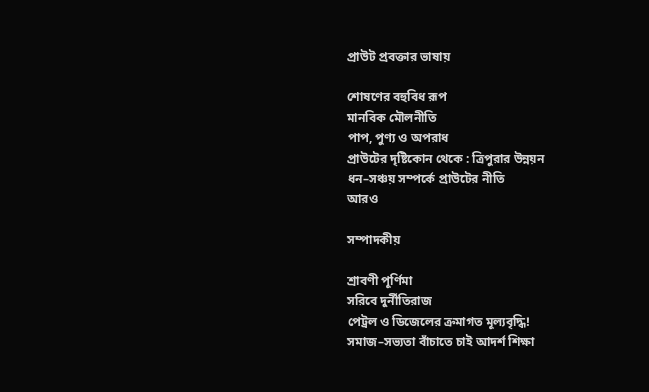প্রাউট প্রবক্তার ভাষায়

শোষণের বহুবিধ রূপ
মানবিক মৌলনীতি
পাপ, পুণ্য ও অপরাধ
প্রাউটের দৃষ্টিকোন থেকে : ত্রিপুরার উন্নয়ন
ধন–সঞ্চয় সম্পর্কে প্রাউটের নীতি
আরও

সম্পাদকীয়

শ্রাবণী পূর্ণিমা
সরিবে দুর্নীতিরাজ
পেট্রল ও ডিজেলের ক্রমাগত মূল্যবৃদ্ধি!
সমাজ–সভ্যতা বাঁচাতে চাই আদর্শ শিক্ষা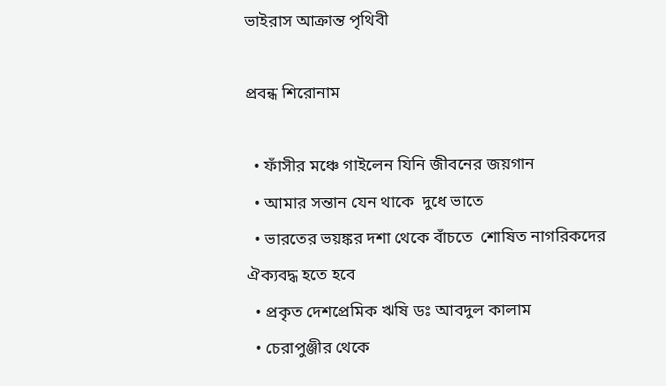ভাইরাস আক্রান্ত পৃথিবী

প্রবন্ধ শিরোনাম

  • ফাঁসীর মঞ্চে গাইলেন যিনি জীবনের জয়গান
  • আমার সন্তান যেন থাকে  দুধে ভাতে
  • ভারতের ভয়ঙ্কর দশা থেকে বাঁচতে  শোষিত নাগরিকদের  ঐক্যবদ্ধ হতে হবে
  • প্রকৃত দেশপ্রেমিক ঋষি ডঃ আবদুল কালাম
  • চেরাপুঞ্জীর থেকে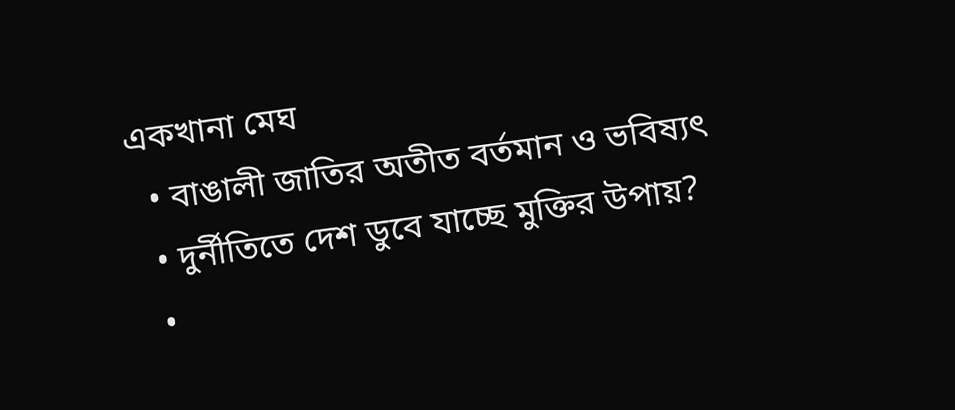একখানা মেঘ
  • বাঙালী জাতির অতীত বর্তমান ও ভবিষ্যৎ
  • দুর্নীতিতে দেশ ডুবে যাচ্ছে মুক্তির উপায়?
  •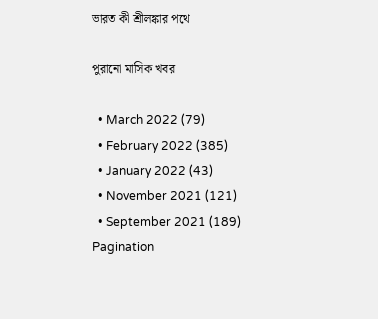ভারত কী শ্রীলঙ্কার পথে

পুরানো মাসিক খবর

  • March 2022 (79)
  • February 2022 (385)
  • January 2022 (43)
  • November 2021 (121)
  • September 2021 (189)
Pagination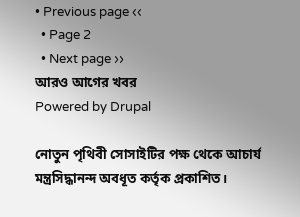• Previous page ‹‹
  • Page 2
  • Next page ››
আরও আগের খবর
Powered by Drupal

নোতুন পৃথিবী সোসাইটির পক্ষ থেকে আচার্য মন্ত্রসিদ্ধানন্দ অবধূত কর্তৃক প্রকাশিত।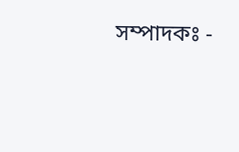সম্পাদকঃ -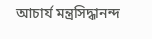আচার্য মন্ত্রসিদ্ধানন্দ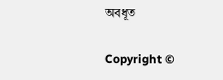অবধূত

Copyright ©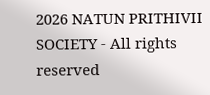2026 NATUN PRITHIVII SOCIETY - All rights reserved